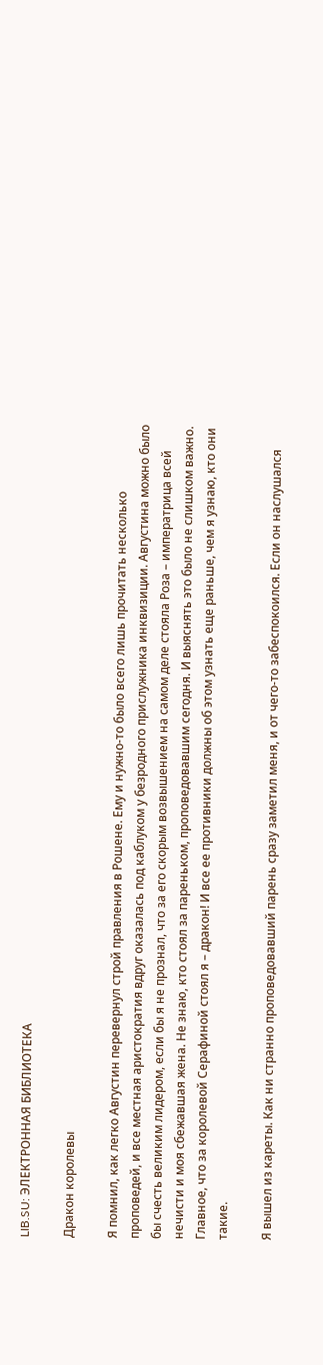LIB.SU: ЭЛЕКТРОННАЯ БИБЛИОТЕКА

Дракон королевы

Я помнил, как легко Августин перевернул строй правления в Рошене. Ему и нужно‑то было всего лишь прочитать несколько проповедей, и все местная аристократия вдруг оказалась под каблуком у безродного прислужника инквизиции. Августина можно было бы счесть великим лидером, если бы я не прознал, что за его скорым возвышением на самом деле стояла Роза – императрица всей нечисти и моя сбежавшая жена. Не знаю, кто стоял за пареньком, проповедовавшим сегодня. И выяснять это было не слишком важно. Главное, что за королевой Серафиной стоял я – дракон! И все ее противники должны об этом узнать еще раньше, чем я узнаю, кто они такие.

Я вышел из кареты. Как ни странно проповедовавший парень сразу заметил меня, и от чего‑то забеспокоился. Если он наслушался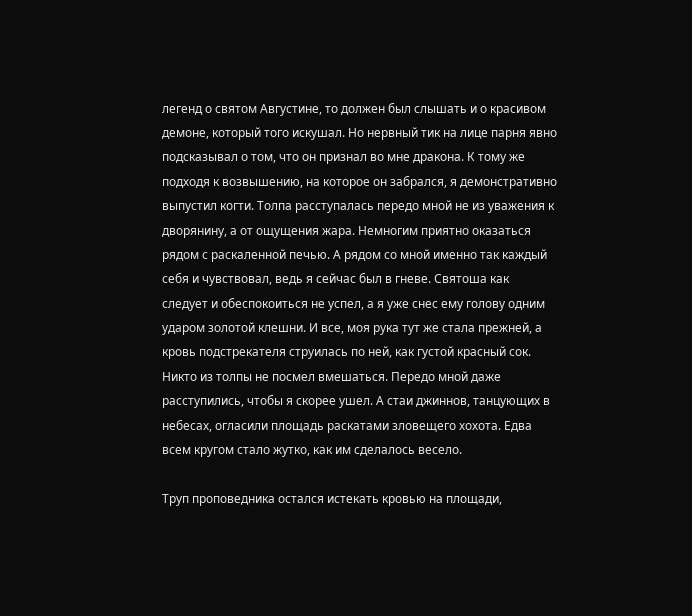легенд о святом Августине, то должен был слышать и о красивом демоне, который того искушал. Но нервный тик на лице парня явно подсказывал о том, что он признал во мне дракона. К тому же подходя к возвышению, на которое он забрался, я демонстративно выпустил когти. Толпа расступалась передо мной не из уважения к дворянину, а от ощущения жара. Немногим приятно оказаться рядом с раскаленной печью. А рядом со мной именно так каждый себя и чувствовал, ведь я сейчас был в гневе. Святоша как следует и обеспокоиться не успел, а я уже снес ему голову одним ударом золотой клешни. И все, моя рука тут же стала прежней, а кровь подстрекателя струилась по ней, как густой красный сок. Никто из толпы не посмел вмешаться. Передо мной даже расступились, чтобы я скорее ушел. А стаи джиннов, танцующих в небесах, огласили площадь раскатами зловещего хохота. Едва всем кругом стало жутко, как им сделалось весело.

Труп проповедника остался истекать кровью на площади,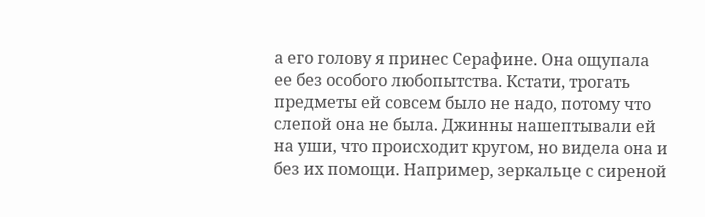а его голову я принес Серафине. Она ощупала ее без особого любопытства. Кстати, трогать предметы ей совсем было не надо, потому что слепой она не была. Джинны нашептывали ей на уши, что происходит кругом, но видела она и без их помощи. Например, зеркальце с сиреной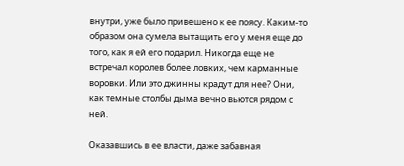внутри, уже было привешено к ее поясу. Каким‑то образом она сумела вытащить его у меня еще до того, как я ей его подарил. Никогда еще не встречал королев более ловких, чем карманные воровки. Или это джинны крадут для нее? Они, как темные столбы дыма вечно вьются рядом с ней.

Оказавшись в ее власти, даже забавная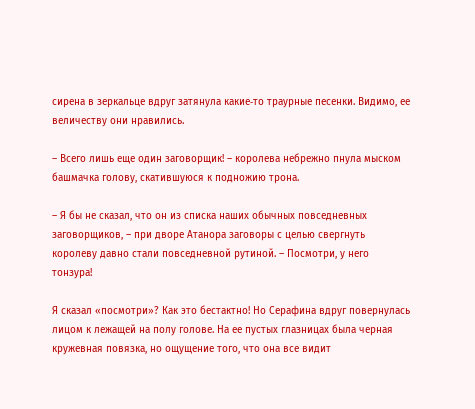сирена в зеркальце вдруг затянула какие‑то траурные песенки. Видимо, ее величеству они нравились.

– Всего лишь еще один заговорщик! – королева небрежно пнула мыском башмачка голову, скатившуюся к подножию трона.

– Я бы не сказал, что он из списка наших обычных повседневных заговорщиков, – при дворе Атанора заговоры с целью свергнуть королеву давно стали повседневной рутиной. – Посмотри, у него тонзура!

Я сказал «посмотри»? Как это бестактно! Но Серафина вдруг повернулась лицом к лежащей на полу голове. На ее пустых глазницах была черная кружевная повязка, но ощущение того, что она все видит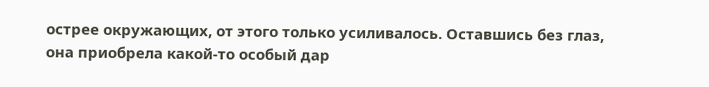острее окружающих, от этого только усиливалось. Оставшись без глаз, она приобрела какой‑то особый дар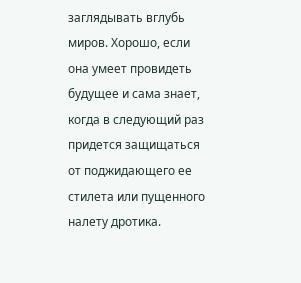заглядывать вглубь миров. Хорошо, если она умеет провидеть будущее и сама знает, когда в следующий раз придется защищаться от поджидающего ее стилета или пущенного налету дротика.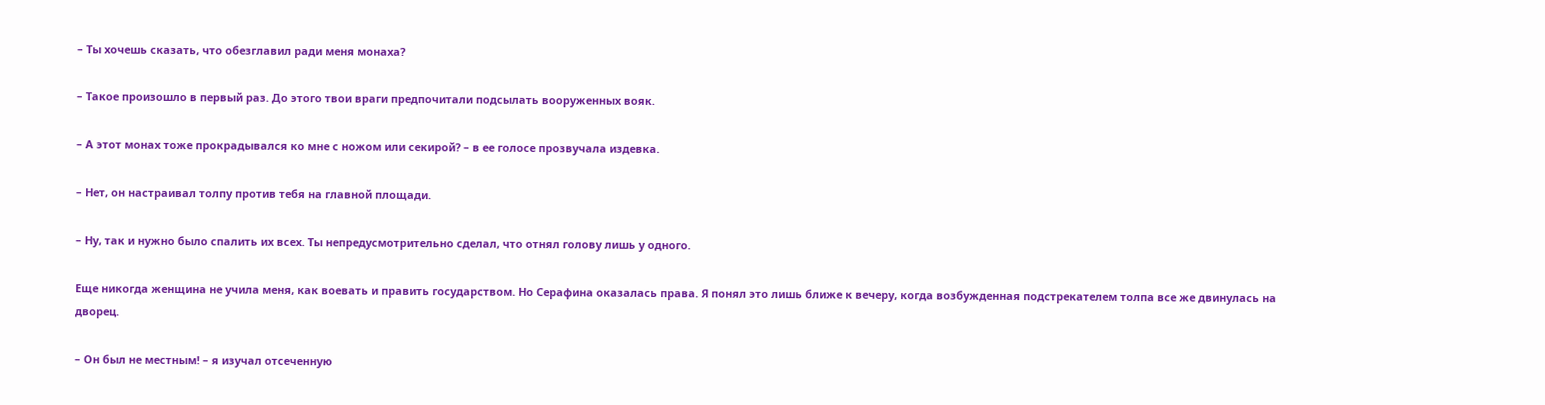– Ты хочешь сказать, что обезглавил ради меня монаха?

– Такое произошло в первый раз. До этого твои враги предпочитали подсылать вооруженных вояк.

– А этот монах тоже прокрадывался ко мне с ножом или секирой? – в ее голосе прозвучала издевка.

– Нет, он настраивал толпу против тебя на главной площади.

– Ну, так и нужно было спалить их всех. Ты непредусмотрительно сделал, что отнял голову лишь у одного.

Еще никогда женщина не учила меня, как воевать и править государством. Но Серафина оказалась права. Я понял это лишь ближе к вечеру, когда возбужденная подстрекателем толпа все же двинулась на дворец.

– Он был не местным! – я изучал отсеченную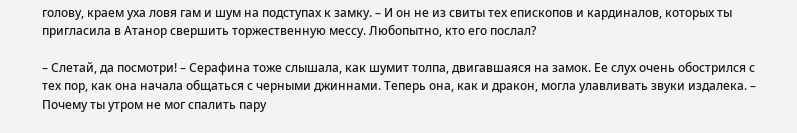голову, краем уха ловя гам и шум на подступах к замку. – И он не из свиты тех епископов и кардиналов, которых ты пригласила в Атанор свершить торжественную мессу. Любопытно, кто его послал?

– Слетай, да посмотри! – Серафина тоже слышала, как шумит толпа, двигавшаяся на замок. Ее слух очень обострился с тех пор, как она начала общаться с черными джиннами. Теперь она, как и дракон, могла улавливать звуки издалека. – Почему ты утром не мог спалить пару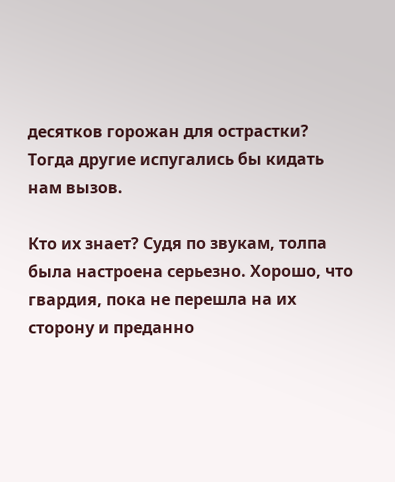десятков горожан для острастки? Тогда другие испугались бы кидать нам вызов.

Кто их знает? Судя по звукам, толпа была настроена серьезно. Хорошо, что гвардия, пока не перешла на их сторону и преданно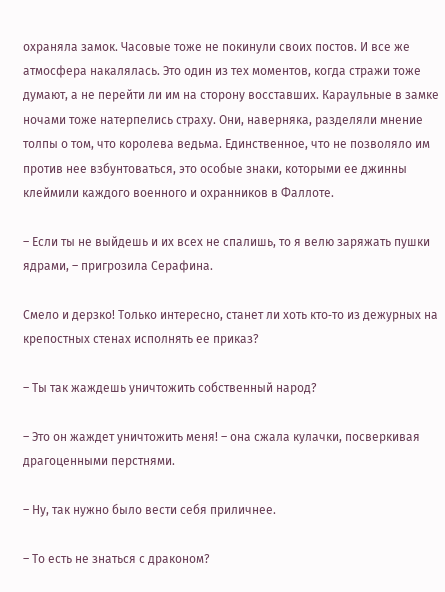охраняла замок. Часовые тоже не покинули своих постов. И все же атмосфера накалялась. Это один из тех моментов, когда стражи тоже думают, а не перейти ли им на сторону восставших. Караульные в замке ночами тоже натерпелись страху. Они, наверняка, разделяли мнение толпы о том, что королева ведьма. Единственное, что не позволяло им против нее взбунтоваться, это особые знаки, которыми ее джинны клеймили каждого военного и охранников в Фаллоте.

– Если ты не выйдешь и их всех не спалишь, то я велю заряжать пушки ядрами, – пригрозила Серафина.

Смело и дерзко! Только интересно, станет ли хоть кто‑то из дежурных на крепостных стенах исполнять ее приказ?

– Ты так жаждешь уничтожить собственный народ?

– Это он жаждет уничтожить меня! – она сжала кулачки, посверкивая драгоценными перстнями.

– Ну, так нужно было вести себя приличнее.

– То есть не знаться с драконом?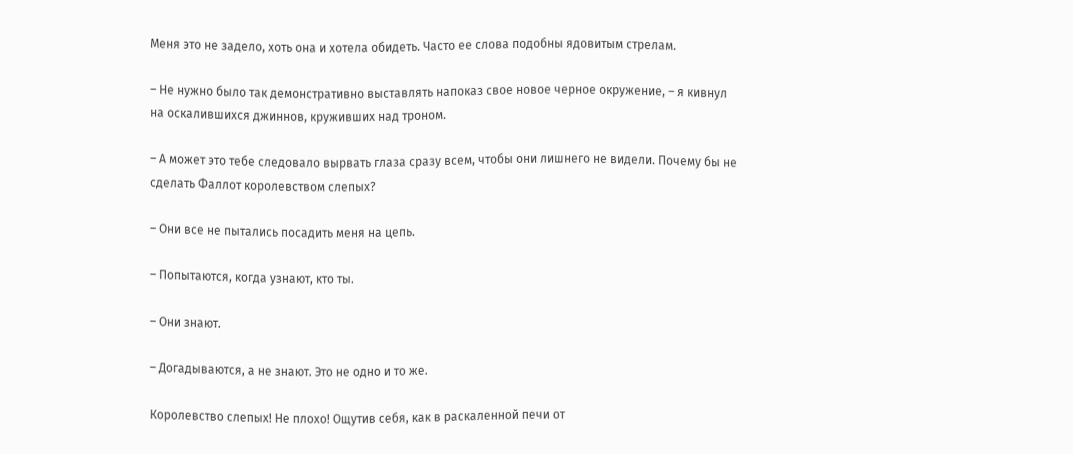Меня это не задело, хоть она и хотела обидеть. Часто ее слова подобны ядовитым стрелам.

– Не нужно было так демонстративно выставлять напоказ свое новое черное окружение, – я кивнул на оскалившихся джиннов, круживших над троном.

– А может это тебе следовало вырвать глаза сразу всем, чтобы они лишнего не видели. Почему бы не сделать Фаллот королевством слепых?

– Они все не пытались посадить меня на цепь.

– Попытаются, когда узнают, кто ты.

– Они знают.

– Догадываются, а не знают. Это не одно и то же.

Королевство слепых! Не плохо! Ощутив себя, как в раскаленной печи от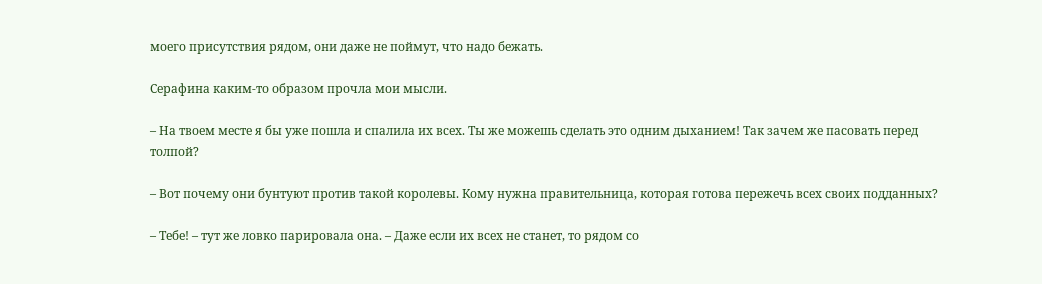моего присутствия рядом, они даже не поймут, что надо бежать.

Серафина каким‑то образом прочла мои мысли.

– На твоем месте я бы уже пошла и спалила их всех. Ты же можешь сделать это одним дыханием! Так зачем же пасовать перед толпой?

– Вот почему они бунтуют против такой королевы. Кому нужна правительница, которая готова пережечь всех своих подданных?

– Тебе! – тут же ловко парировала она. – Даже если их всех не станет, то рядом со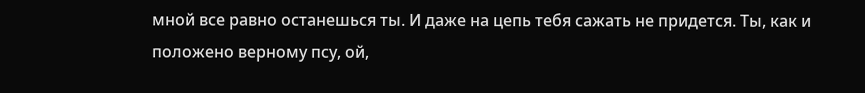мной все равно останешься ты. И даже на цепь тебя сажать не придется. Ты, как и положено верному псу, ой,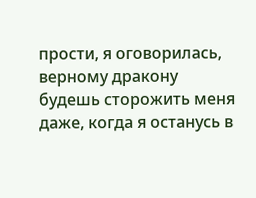прости, я оговорилась, верному дракону будешь сторожить меня даже, когда я останусь в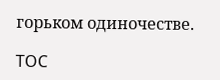горьком одиночестве.

TOC